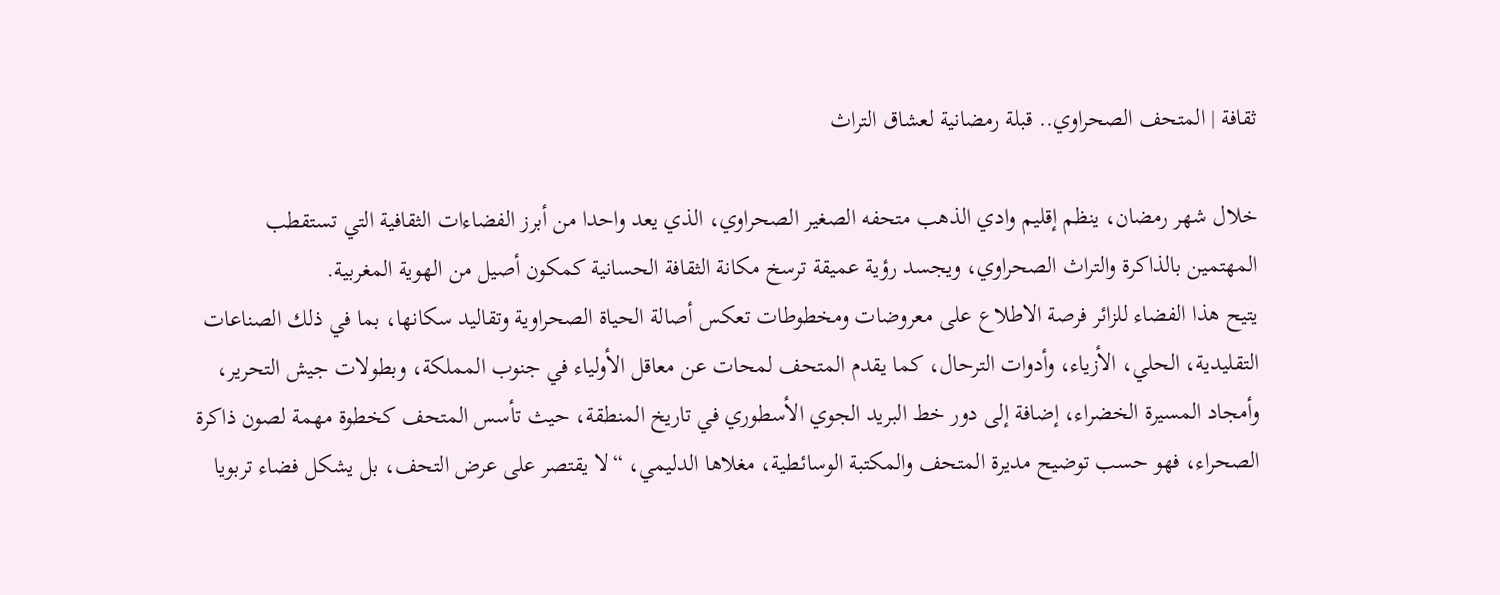ثقافة | المتحف الصحراوي.. قبلة رمضانية لعشاق التراث

خلال شهر رمضان، ينظم إقليم وادي الذهب متحفه الصغير الصحراوي، الذي يعد واحدا من أبرز الفضاءات الثقافية التي تستقطب المهتمين بالذاكرة والتراث الصحراوي، ويجسد رؤية عميقة ترسخ مكانة الثقافة الحسانية كمكون أصيل من الهوية المغربية.
يتيح هذا الفضاء للزائر فرصة الاطلاع على معروضات ومخطوطات تعكس أصالة الحياة الصحراوية وتقاليد سكانها، بما في ذلك الصناعات التقليدية، الحلي، الأزياء، وأدوات الترحال، كما يقدم المتحف لمحات عن معاقل الأولياء في جنوب المملكة، وبطولات جيش التحرير، وأمجاد المسيرة الخضراء، إضافة إلى دور خط البريد الجوي الأسطوري في تاريخ المنطقة، حيث تأسس المتحف كخطوة مهمة لصون ذاكرة الصحراء، فهو حسب توضيح مديرة المتحف والمكتبة الوسائـطية، مغلاها الدليمي، “لا يقتصر على عرض التحف، بل يشكل فضاء تربويا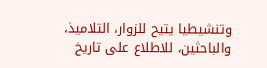وتنشيطيا يتيح للزوار، التلاميذ، والباحثين، للاطلاع على تاريخ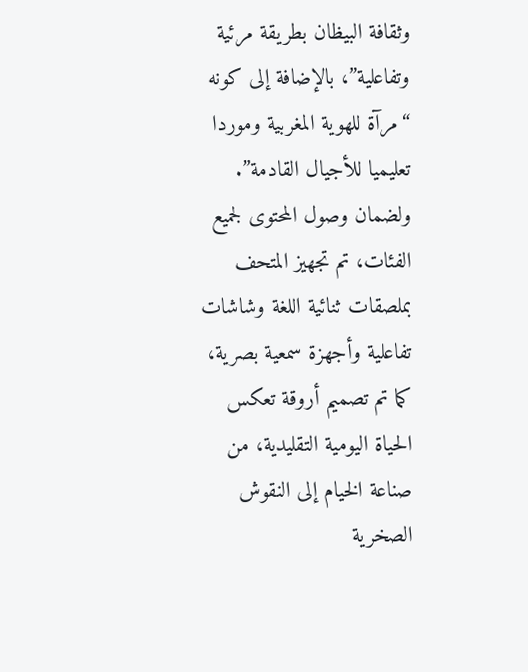وثقافة البيظان بطريقة مرئية وتفاعلية”، بالإضافة إلى كونه “مرآة للهوية المغربية وموردا تعليميا للأجيال القادمة”.
ولضمان وصول المحتوى لجميع الفئات، تم تجهيز المتحف بملصقات ثنائية اللغة وشاشات تفاعلية وأجهزة سمعية بصرية، كما تم تصميم أروقة تعكس الحياة اليومية التقليدية، من صناعة الخيام إلى النقوش الصخرية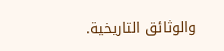والوثائق التاريخية.